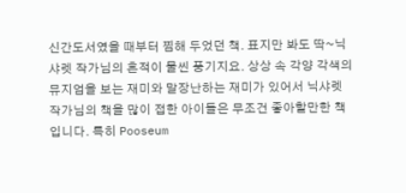신간도서였을 때부터 찜해 두었던 책. 표지만 봐도 딱~닉샤렛 작가님의 흔적이 물씬 풍기지요. 상상 속 각양 각색의 뮤지엄을 보는 재미와 말장난하는 재미가 있어서 닉샤렛 작가님의 책을 많이 접한 아이들은 무조건 좋아할만한 책입니다. 특히 Pooseum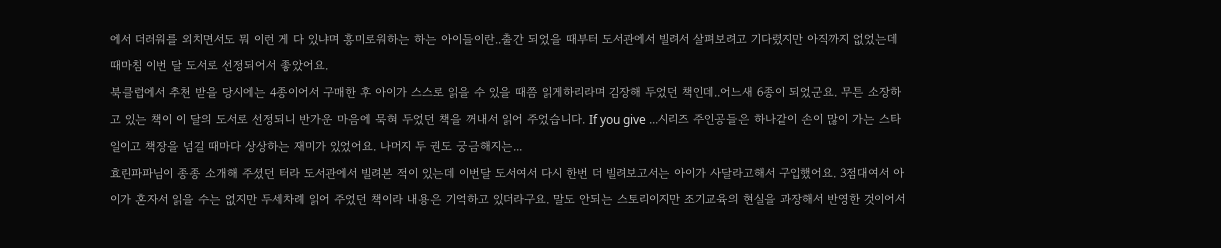에서 더러워를 외치면서도 뭐 이런 게 다 있냐며 흥미로워하는 하는 아이들이란..출간 되었을 때부터 도서관에서 빌려서 살펴보려고 기다렸지만 아직까지 없었는데 때마침 이번 달 도서로 선정되어서 좋았어요.
북클럽에서 추천 받을 당시에는 4종이어서 구매한 후 아이가 스스로 읽을 수 있을 때쯤 읽게하리라며 김장해 두었던 책인데..어느새 6종이 되었군요. 무튼 소장하고 있는 책이 이 달의 도서로 선정되니 반가운 마음에 묵혀 두었던 책을 꺼내서 읽어 주었습니다. If you give ...시리즈 주인공들은 하나같이 손이 많이 가는 스타일이고 책장을 넘길 때마다 상상하는 재미가 있었어요. 나머지 두 권도 궁금해지는...
효린파파님이 종종 소개해 주셨던 터라 도서관에서 빌려본 적이 있는데 이번달 도서여서 다시 한번 더 빌려보고서는 아이가 사달라고해서 구입했어요. 3점대여서 아이가 혼자서 읽을 수는 없지만 두세차례 읽어 주었던 책이라 내용은 기억하고 있더라구요. 말도 안되는 스토리이지만 조기교육의 현실을 과장해서 반영한 것이어서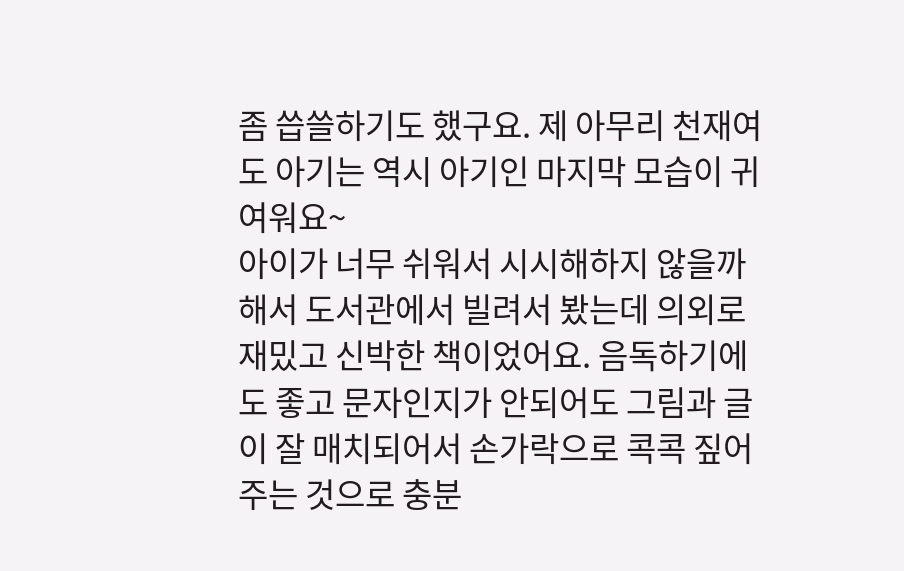좀 씁쓸하기도 했구요. 제 아무리 천재여도 아기는 역시 아기인 마지막 모습이 귀여워요~
아이가 너무 쉬워서 시시해하지 않을까해서 도서관에서 빌려서 봤는데 의외로 재밌고 신박한 책이었어요. 음독하기에도 좋고 문자인지가 안되어도 그림과 글이 잘 매치되어서 손가락으로 콕콕 짚어주는 것으로 충분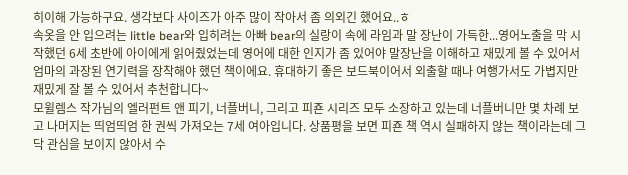히이해 가능하구요. 생각보다 사이즈가 아주 많이 작아서 좀 의외긴 했어요..ㅎ
속옷을 안 입으려는 little bear와 입히려는 아빠 bear의 실랑이 속에 라임과 말 장난이 가득한...영어노출을 막 시작했던 6세 초반에 아이에게 읽어줬었는데 영어에 대한 인지가 좀 있어야 말장난을 이해하고 재밌게 볼 수 있어서 엄마의 과장된 연기력을 장착해야 했던 책이에요. 휴대하기 좋은 보드북이어서 외출할 때나 여행가서도 가볍지만 재밌게 잘 볼 수 있어서 추천합니다~
모윌렘스 작가님의 엘러펀트 앤 피기, 너플버니, 그리고 피죤 시리즈 모두 소장하고 있는데 너플버니만 몇 차례 보고 나머지는 띄엄띄엄 한 권씩 가져오는 7세 여아입니다. 상품평을 보면 피죤 책 역시 실패하지 않는 책이라는데 그닥 관심을 보이지 않아서 수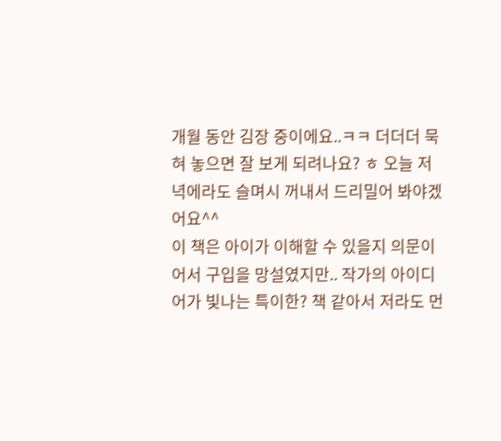개월 동안 김장 중이에요..ㅋㅋ 더더더 묵혀 놓으면 잘 보게 되려나요? ㅎ 오늘 저녁에라도 슬며시 꺼내서 드리밀어 봐야겠어요^^
이 책은 아이가 이해할 수 있을지 의문이어서 구입을 망설였지만.. 작가의 아이디어가 빛나는 특이한? 책 같아서 저라도 먼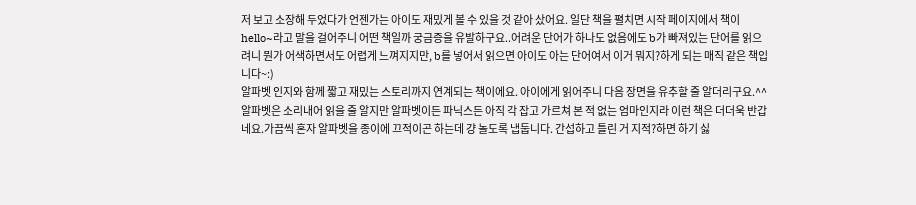저 보고 소장해 두었다가 언젠가는 아이도 재밌게 볼 수 있을 것 같아 샀어요. 일단 책을 펼치면 시작 페이지에서 책이 hello~라고 말을 걸어주니 어떤 책일까 궁금증을 유발하구요..어려운 단어가 하나도 없음에도 b가 빠져있는 단어를 읽으려니 뭔가 어색하면서도 어렵게 느껴지지만, b를 넣어서 읽으면 아이도 아는 단어여서 이거 뭐지?하게 되는 매직 같은 책입니다~:)
알파벳 인지와 함께 짧고 재밌는 스토리까지 연계되는 책이에요. 아이에게 읽어주니 다음 장면을 유추할 줄 알더리구요.^^ 알파벳은 소리내어 읽을 줄 알지만 알파벳이든 파닉스든 아직 각 잡고 가르쳐 본 적 없는 엄마인지라 이런 책은 더더욱 반갑네요.가끔씩 혼자 알파벳을 종이에 끄적이곤 하는데 걍 놀도록 냅둡니다. 간섭하고 틀린 거 지적?하면 하기 싫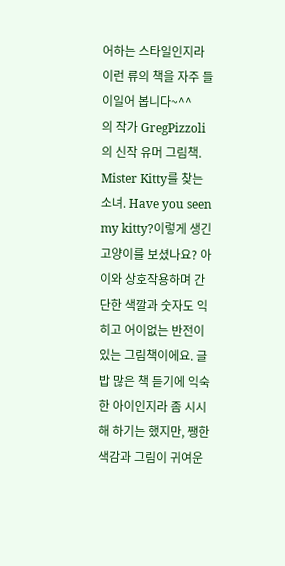어하는 스타일인지라 이런 류의 책을 자주 들이일어 봅니다~^^
의 작가 GregPizzoli의 신작 유머 그림책. Mister Kitty를 찾는 소녀. Have you seen my kitty?이렇게 생긴 고양이를 보셨나요? 아이와 상호작용하며 간단한 색깔과 숫자도 익히고 어이없는 반전이 있는 그림책이에요. 글밥 많은 책 듣기에 익숙한 아이인지라 좀 시시해 하기는 했지만, 쨍한 색감과 그림이 귀여운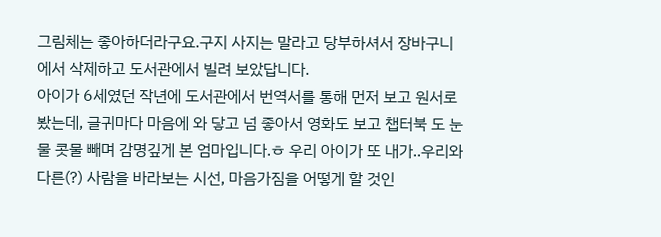그림체는 좋아하더라구요.구지 사지는 말라고 당부하셔서 장바구니에서 삭제하고 도서관에서 빌려 보았답니다.
아이가 6세였던 작년에 도서관에서 번역서를 통해 먼저 보고 원서로 봤는데, 글귀마다 마음에 와 닿고 넘 좋아서 영화도 보고 챕터북 도 눈물 콧물 빼며 감명깊게 본 엄마입니다.ㅎ 우리 아이가 또 내가..우리와 다른(?) 사람을 바라보는 시선, 마음가짐을 어떻게 할 것인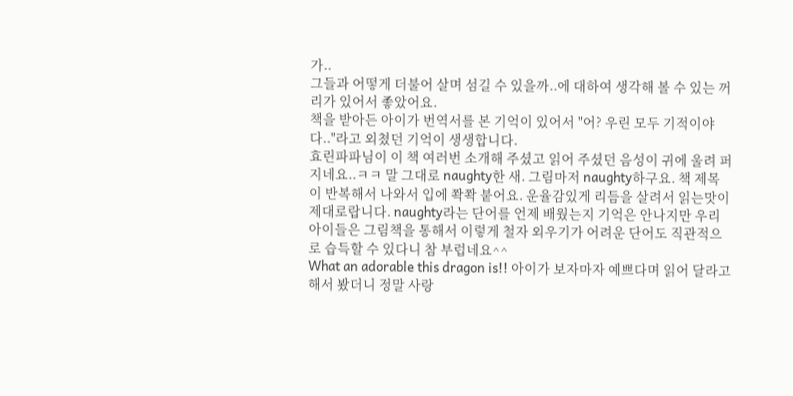가..
그들과 어떻게 더불어 살며 섬길 수 있을까..에 대하여 생각해 볼 수 있는 꺼리가 있어서 좋았어요.
책을 받아든 아이가 번역서를 본 기억이 있어서 "어? 우린 모두 기적이야다.."라고 외쳤던 기억이 생생합니다.
효린파파님이 이 책 여러번 소개해 주셨고 읽어 주셨던 음성이 귀에 울려 퍼지네요..ㅋㅋ 말 그대로 naughty한 새. 그림마저 naughty하구요. 책 제목이 반복해서 나와서 입에 쫙쫙 붙어요. 운율감있게 리듬을 살려서 읽는맛이 제대로랍니다. naughty라는 단어를 언제 배웠는지 기억은 안나지만 우리 아이들은 그림책을 통해서 이렇게 철자 외우기가 어려운 단어도 직관적으로 습득할 수 있다니 참 부럽네요^^
What an adorable this dragon is!! 아이가 보자마자 예쁘다며 읽어 달라고해서 봤더니 정말 사랑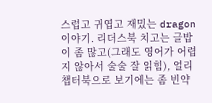스럽고 귀엽고 재밌는 dragon 이야기. 리더스북 치고는 글밥이 좀 많고(그래도 영어가 어렵지 않아서 술술 잘 읽힘), 얼리 챕터북으로 보기에는 좀 빈약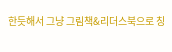한듯해서 그냥 그림책&리더스북으로 칭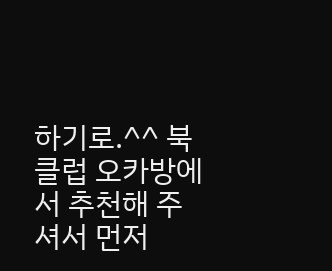하기로.^^ 북클럽 오카방에서 추천해 주셔서 먼저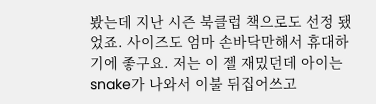봤는데 지난 시즌 북클럽 책으로도 선정 됐었죠. 사이즈도 엄마 손바닥만해서 휴대하기에 좋구요. 저는 이 젤 재밌던데 아이는 snake가 나와서 이불 뒤집어쓰고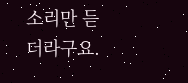소리만 듣더라구요.